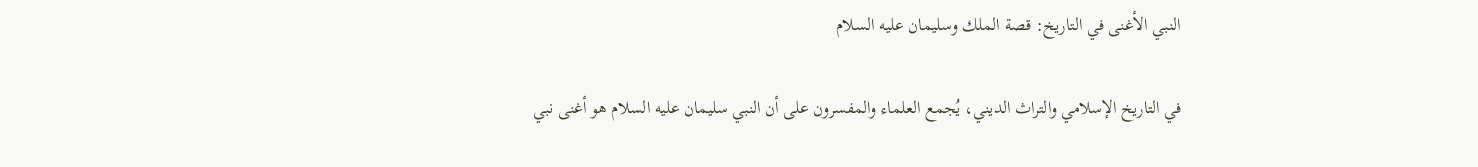النبي الأغنى في التاريخ: قصة الملك وسليمان عليه السلام

في التاريخ الإسلامي والتراث الديني، يُجمع العلماء والمفسرون على أن النبي سليمان عليه السلام هو أغنى نبي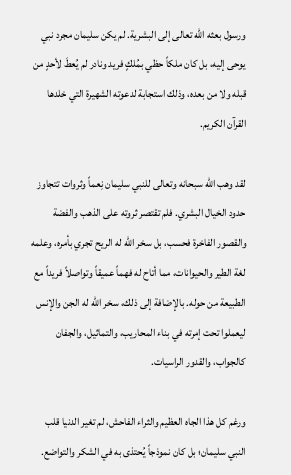ورسول بعثه الله تعالى إلى البشرية. لم يكن سليمان مجرد نبي يوحى إليه، بل كان ملكاً حظي بمُلكٍ فريد ونادر لم يُعطَ لأحدٍ من قبله ولا من بعده، وذلك استجابة لدعوته الشهيرة التي خلدها القرآن الكريم.

لقد وهب الله سبحانه وتعالى للنبي سليمان نِعماً وثروات تتجاوز حدود الخيال البشري. فلم تقتصر ثروته على الذهب والفضة والقصور الفاخرة فحسب، بل سخر الله له الريح تجري بأمره، وعلمه لغة الطير والحيوانات، مما أتاح له فهماً عميقاً وتواصلاً فريداً مع الطبيعة من حوله. بالإضافة إلى ذلك، سخر الله له الجن والإنس ليعملوا تحت إمرته في بناء المحاريب، والتماثيل، والجفان كالجواب، والقدور الراسيات.

ورغم كل هذا الجاه العظيم والثراء الفاحش، لم تغير الدنيا قلب النبي سليمان؛ بل كان نموذجاً يُحتذى به في الشكر والتواضع.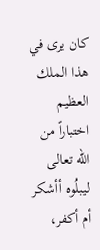كان يرى في هذا الملك العظيم اختباراً من الله تعالى ليبلُوه أأشكر أم أكفر،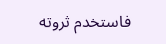فاستخدم ثروته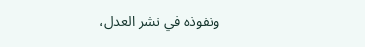ونفوذه في نشر العدل،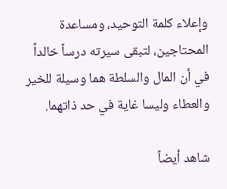وإعلاء كلمة التوحيد، ومساعدة المحتاجين، لتبقى سيرته درساً خالداً في أن المال والسلطة هما وسيلة للخير والعطاء وليسا غاية في حد ذاتهما.

شاهد أيضاً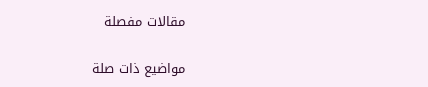مقالات مفصلة

مواضيع ذات صلة